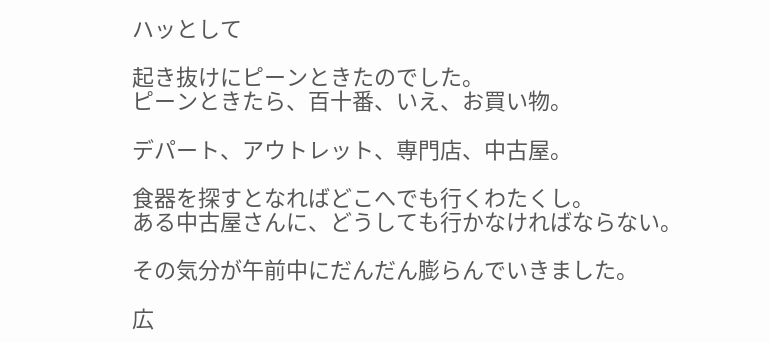ハッとして

起き抜けにピーンときたのでした。
ピーンときたら、百十番、いえ、お買い物。

デパート、アウトレット、専門店、中古屋。

食器を探すとなればどこへでも行くわたくし。
ある中古屋さんに、どうしても行かなければならない。

その気分が午前中にだんだん膨らんでいきました。

広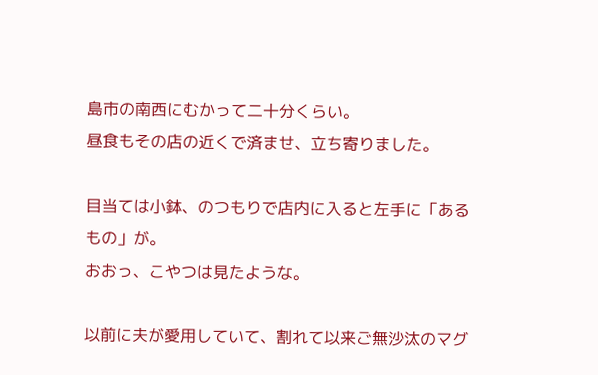島市の南西にむかって二十分くらい。
昼食もその店の近くで済ませ、立ち寄りました。

目当ては小鉢、のつもりで店内に入ると左手に「あるもの」が。
おおっ、こやつは見たような。

以前に夫が愛用していて、割れて以来ご無沙汰のマグ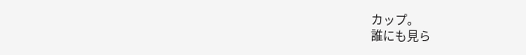カップ。
誰にも見ら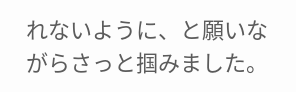れないように、と願いながらさっと掴みました。